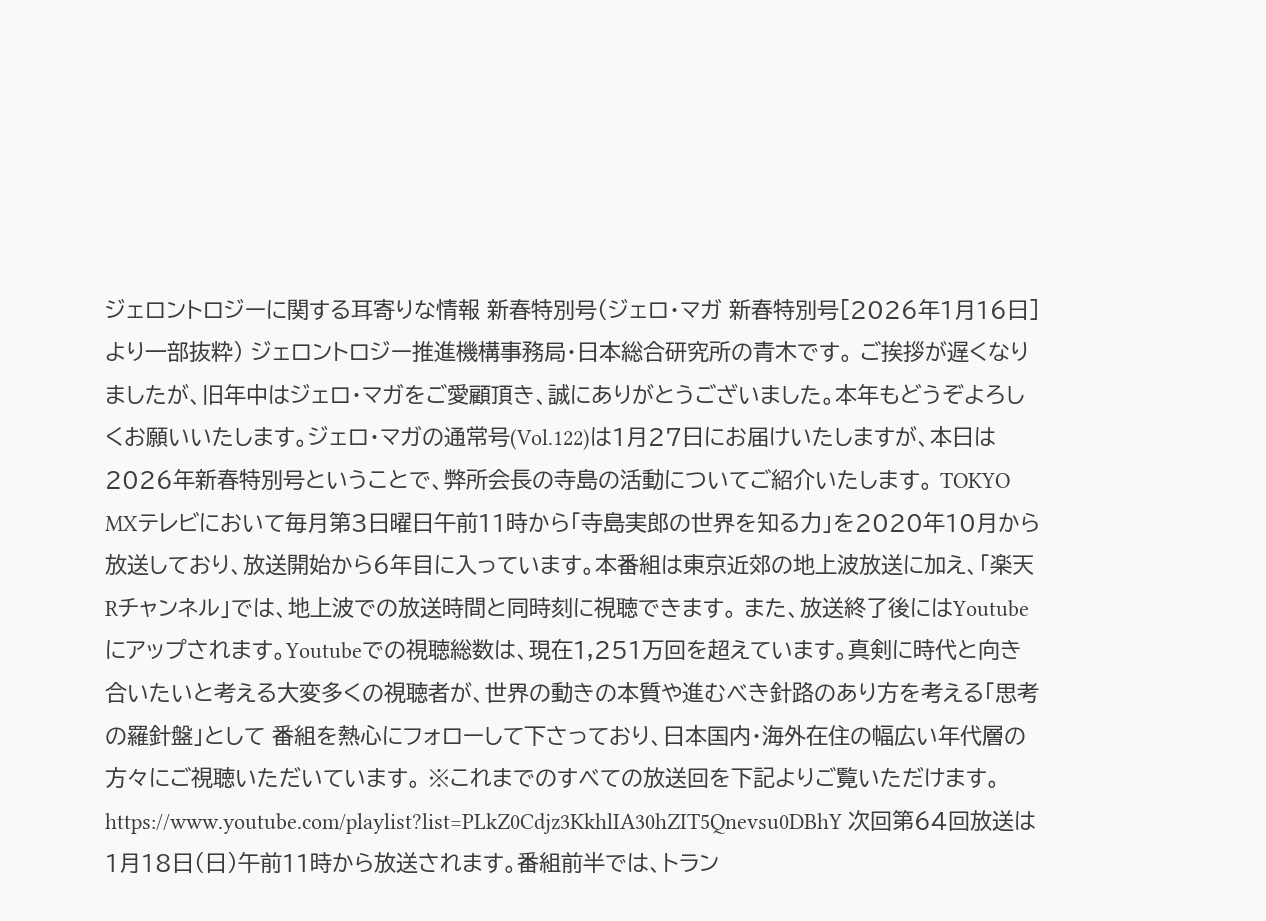ジェロントロジーに関する耳寄りな情報 新春特別号(ジェロ・マガ 新春特別号[2026年1月16日]より一部抜粋) ジェロントロジー推進機構事務局・日本総合研究所の青木です。 ご挨拶が遅くなりましたが、旧年中はジェロ・マガをご愛顧頂き、誠にありがとうございました。本年もどうぞよろしくお願いいたします。ジェロ・マガの通常号(Vol.122)は1月27日にお届けいたしますが、本日は2026年新春特別号ということで、弊所会長の寺島の活動についてご紹介いたします。 TOKYO MXテレビにおいて毎月第3日曜日午前11時から「寺島実郎の世界を知る力」を2020年10月から放送しており、放送開始から6年目に入っています。本番組は東京近郊の地上波放送に加え、「楽天Rチャンネル」では、地上波での放送時間と同時刻に視聴できます。 また、放送終了後にはYoutubeにアップされます。Youtubeでの視聴総数は、現在1,251万回を超えています。真剣に時代と向き合いたいと考える大変多くの視聴者が、世界の動きの本質や進むべき針路のあり方を考える「思考の羅針盤」として 番組を熱心にフォローして下さっており、日本国内・海外在住の幅広い年代層の方々にご視聴いただいています。 ※これまでのすべての放送回を下記よりご覧いただけます。 https://www.youtube.com/playlist?list=PLkZ0Cdjz3KkhlIA30hZIT5Qnevsu0DBhY 次回第64回放送は1月18日(日)午前11時から放送されます。番組前半では、トラン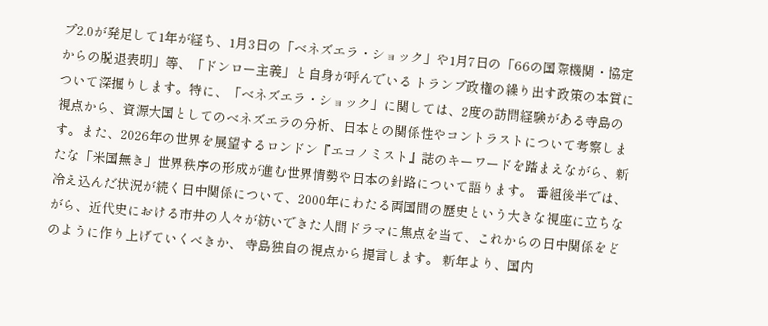プ2.0が発足して1年が経ち、1月3日の「ベネズエラ・ショック」や1月7日の「66の国際機関・協定からの脱退表明」等、「ドンロー主義」と自身が呼んでいる トランプ政権の繰り出す政策の本質について深掘りします。特に、「ベネズエラ・ショック」に関しては、2度の訪問経験がある寺島の視点から、資源大国としてのベネズエラの分析、日本との関係性やコントラストについて考察します。また、2026年の世界を展望するロンドン『エコノミスト』誌のキーワードを踏まえながら、新たな「米国無き」世界秩序の形成が進む世界情勢や日本の針路について語ります。 番組後半では、冷え込んだ状況が続く日中関係について、2000年にわたる両国間の歴史という大きな視座に立ちながら、近代史における市井の人々が紡いできた人間ドラマに焦点を当て、これからの日中関係をどのように作り上げていくべきか、 寺島独自の視点から提言します。 新年より、国内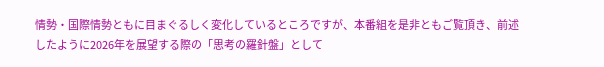情勢・国際情勢ともに目まぐるしく変化しているところですが、本番組を是非ともご覧頂き、前述したように2026年を展望する際の「思考の羅針盤」として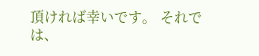頂ければ幸いです。 それでは、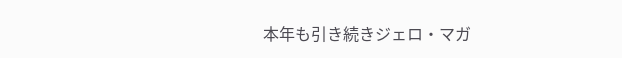本年も引き続きジェロ・マガ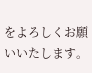をよろしくお願いいたします。